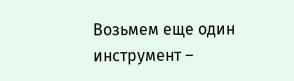Возьмем еще один инструмент –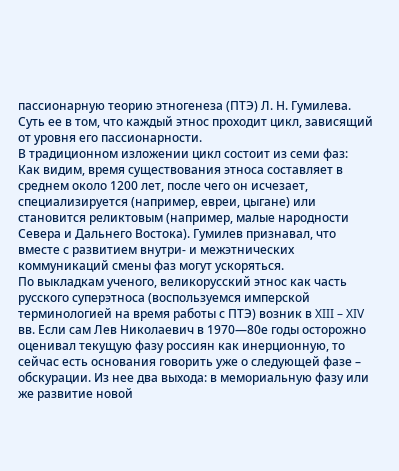пассионарную теорию этногенеза (ПТЭ) Л. Н. Гумилева. Суть ее в том, что каждый этнос проходит цикл, зависящий от уровня его пассионарности.
В традиционном изложении цикл состоит из семи фаз:
Как видим, время существования этноса составляет в среднем около 1200 лет, после чего он исчезает, специализируется (например, евреи, цыгане) или становится реликтовым (например, малые народности Севера и Дальнего Востока). Гумилев признавал, что вместе с развитием внутри- и межэтнических коммуникаций смены фаз могут ускоряться.
По выкладкам ученого, великорусский этнос как часть русского суперэтноса (воспользуемся имперской терминологией на время работы с ПТЭ) возник в XIII – XIV вв. Если сам Лев Николаевич в 1970—80е годы осторожно оценивал текущую фазу россиян как инерционную, то сейчас есть основания говорить уже о следующей фазе – обскурации. Из нее два выхода: в мемориальную фазу или же развитие новой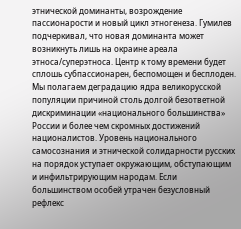этнической доминанты, возрождение пассионарости и новый цикл этногенеза. Гумилев подчеркивал, что новая доминанта может возникнуть лишь на окраине ареала этноса/суперэтноса. Центр к тому времени будет сплошь субпассионарен, беспомощен и бесплоден. Мы полагаем деградацию ядра великорусской популяции причиной столь долгой безответной дискриминации «национального большинства» России и более чем скромных достижений националистов. Уровень национального самосознания и этнической солидарности русских на порядок уступает окружающим, обступающим и инфильтрирующим народам. Если большинством особей утрачен безусловный рефлекс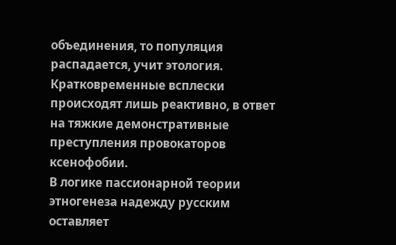объединения, то популяция распадается, учит этология. Кратковременные всплески происходят лишь реактивно, в ответ на тяжкие демонстративные преступления провокаторов ксенофобии.
В логике пассионарной теории этногенеза надежду русским оставляет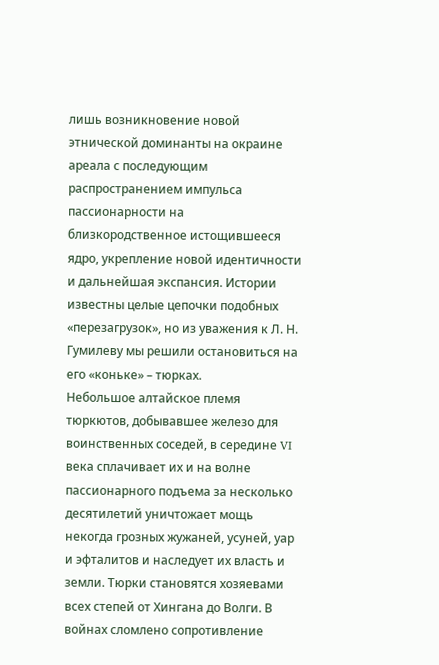лишь возникновение новой этнической доминанты на окраине ареала с последующим распространением импульса пассионарности на близкородственное истощившееся ядро, укрепление новой идентичности и дальнейшая экспансия. Истории известны целые цепочки подобных «перезагрузок», но из уважения к Л. Н. Гумилеву мы решили остановиться на его «коньке» – тюрках.
Небольшое алтайское племя тюркютов, добывавшее железо для воинственных соседей, в середине VI века сплачивает их и на волне пассионарного подъема за несколько десятилетий уничтожает мощь некогда грозных жужаней, усуней, уар и эфталитов и наследует их власть и земли. Тюрки становятся хозяевами всех степей от Хингана до Волги. В войнах сломлено сопротивление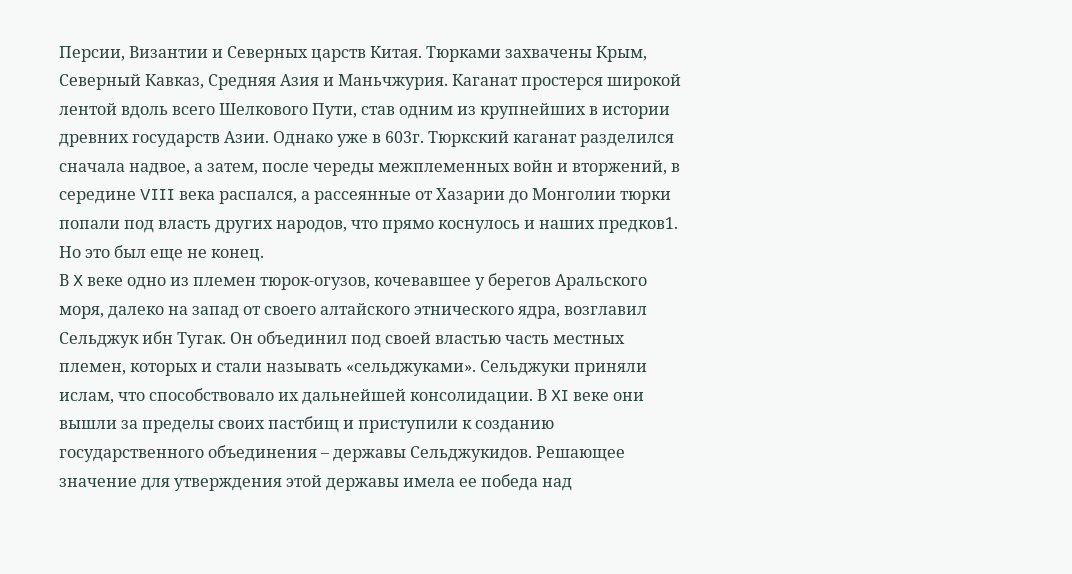Персии, Византии и Северных царств Китая. Тюрками захвачены Крым, Северный Кавказ, Средняя Азия и Маньчжурия. Каганат простерся широкой лентой вдоль всего Шелкового Пути, став одним из крупнейших в истории древних государств Азии. Однако уже в 603г. Тюркский каганат разделился сначала надвое, а затем, после череды межплеменных войн и вторжений, в середине VIII века распался, а рассеянные от Хазарии до Монголии тюрки попали под власть других народов, что прямо коснулось и наших предков1. Но это был еще не конец.
В X веке одно из племен тюрок-огузов, кочевавшее у берегов Аральского моря, далеко на запад от своего алтайского этнического ядра, возглавил Сельджук ибн Тугак. Он объединил под своей властью часть местных племен, которых и стали называть «сельджуками». Сельджуки приняли ислам, что способствовало их дальнейшей консолидации. В XI веке они вышли за пределы своих пастбищ и приступили к созданию государственного объединения – державы Сельджукидов. Решающее значение для утверждения этой державы имела ее победа над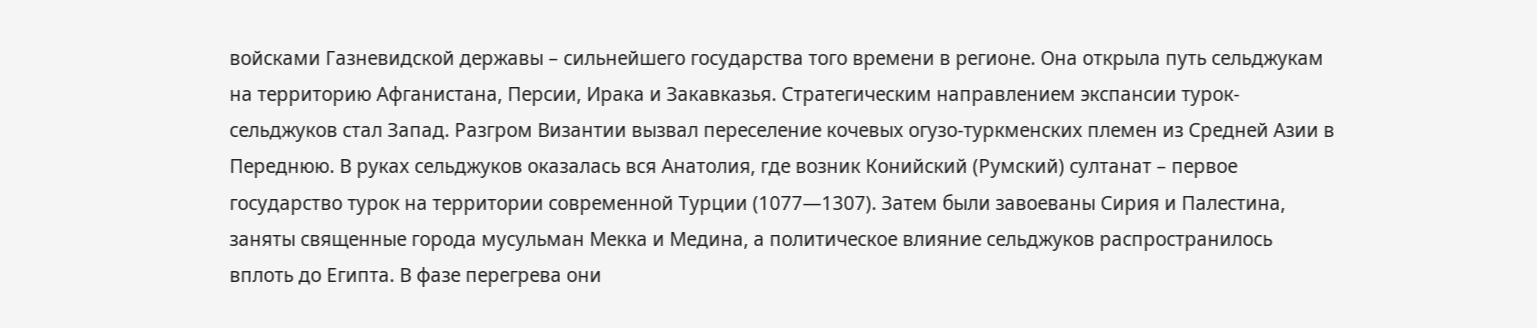войсками Газневидской державы – сильнейшего государства того времени в регионе. Она открыла путь сельджукам на территорию Афганистана, Персии, Ирака и Закавказья. Стратегическим направлением экспансии турок-сельджуков стал Запад. Разгром Византии вызвал переселение кочевых огузо-туркменских племен из Средней Азии в Переднюю. В руках сельджуков оказалась вся Анатолия, где возник Конийский (Румский) султанат – первое государство турок на территории современной Турции (1077—1307). Затем были завоеваны Сирия и Палестина, заняты священные города мусульман Мекка и Медина, а политическое влияние сельджуков распространилось вплоть до Египта. В фазе перегрева они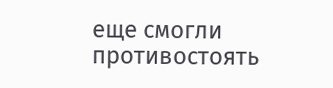еще смогли противостоять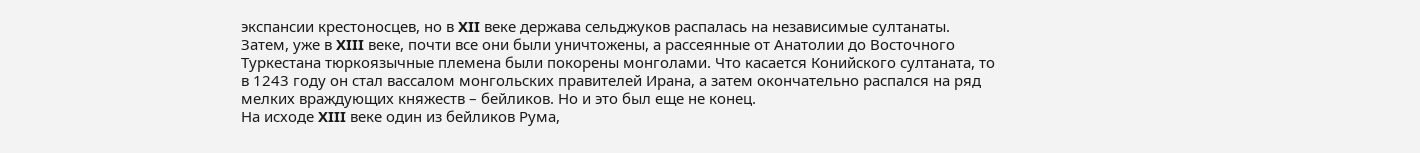экспансии крестоносцев, но в XII веке держава сельджуков распалась на независимые султанаты. Затем, уже в XIII веке, почти все они были уничтожены, а рассеянные от Анатолии до Восточного Туркестана тюркоязычные племена были покорены монголами. Что касается Конийского султаната, то в 1243 году он стал вассалом монгольских правителей Ирана, а затем окончательно распался на ряд мелких враждующих княжеств – бейликов. Но и это был еще не конец.
На исходе XIII веке один из бейликов Рума,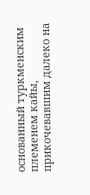основанный туркменским племенем кайы, прикочевавшим далеко на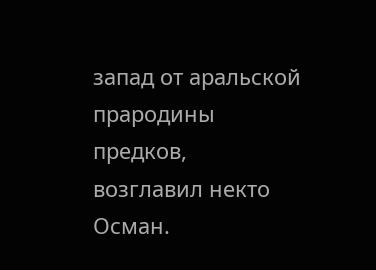запад от аральской прародины предков, возглавил некто Осман.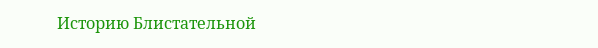Историю Блистательной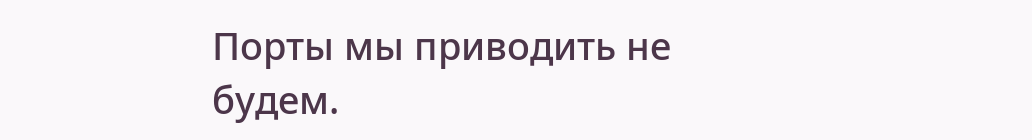Порты мы приводить не будем.